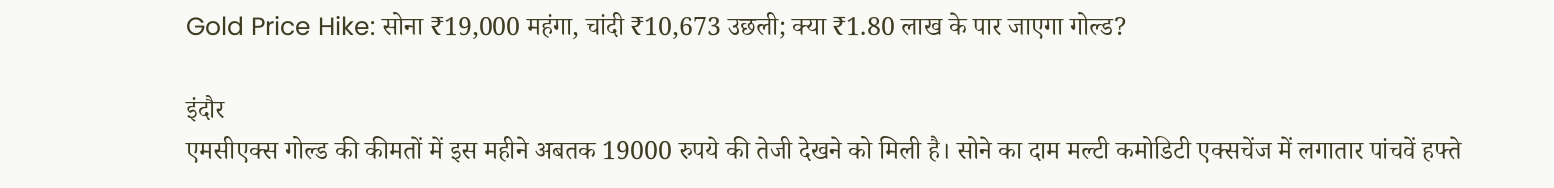Gold Price Hike: सोना ₹19,000 महंगा, चांदी ₹10,673 उछली; क्या ₹1.80 लाख के पार जाएगा गोल्ड?

इंदौर
एमसीएक्स गोल्ड की कीमतों में इस महीने अबतक 19000 रुपये की तेजी देखने को मिली है। सोने का दाम मल्टी कमोडिटी एक्सचेंज में लगातार पांचवें हफ्ते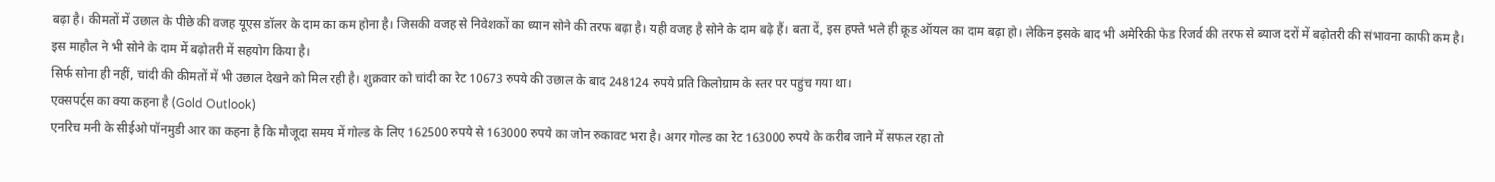बढ़ा है। कीमतों में उछाल के पीछे की वजह यूएस डॉलर के दाम का कम होना है। जिसकी वजह से निवेशकों का ध्यान सोने की तरफ बढ़ा है। यही वजह है सोने के दाम बढ़े हैं। बता दें, इस हफ्ते भले ही क्रूड ऑयल का दाम बढ़ा हो। लेकिन इसके बाद भी अमेरिकी फेड रिजर्व की तरफ से ब्याज दरों में बढ़ोतरी की संभावना काफी कम है। इस माहौल ने भी सोने के दाम में बढ़ोतरी में सहयोग किया है।
सिर्फ सोना ही नहीं, चांदी की कीमतों में भी उछाल देखने को मिल रही है। शुक्रवार को चांदी का रेट 10673 रुपये की उछाल के बाद 248124 रुपये प्रति किलोग्राम के स्तर पर पहुंच गया था।
एक्सपर्ट्स का क्या कहना है (Gold Outlook)
एनरिच मनी के सीईओ पॉनमुडी आर का कहना है कि मौजूदा समय में गोल्ड के लिए 162500 रुपये से 163000 रुपये का जोन रुकावट भरा है। अगर गोल्ड का रेट 163000 रुपये के करीब जाने में सफल रहा तो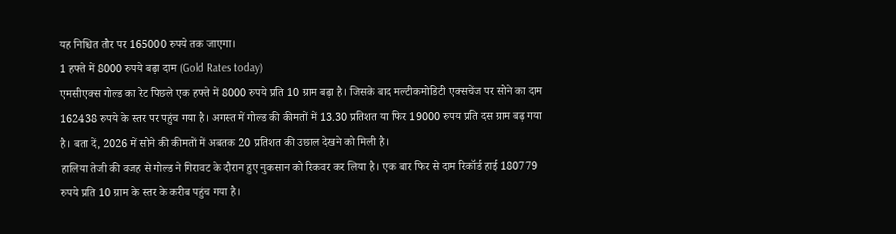यह निश्चित तौर पर 165000 रुपये तक जाएगा।
1 हफ्ते में 8000 रुपये बढ़ा दाम (Gold Rates today)
एमसीएक्स गोल्ड का रेट पिछले एक हफ्ते में 8000 रुपये प्रति 10 ग्राम बढ़ा है। जिसके बाद मल्टीकमोडिटी एक्सचेंज पर सोने का दाम 162438 रुपये के स्तर पर पहुंच गया है। अगस्त में गोल्ड की कीमतों में 13.30 प्रतिशत या फिर 19000 रुपय प्रति दस ग्राम बढ़ गया है। बता दें, 2026 में सोने की कीमतों में अबतक 20 प्रतिशत की उछाल देखने को मिली है।
हालिया तेजी की वजह से गोल्ड ने गिरावट के दौरान हुए नुकसान को रिकवर कर लिया है। एक बार फिर से दाम रिकॉर्ड हाई 180779 रुपये प्रति 10 ग्राम के स्तर के करीब पहुंच गया है।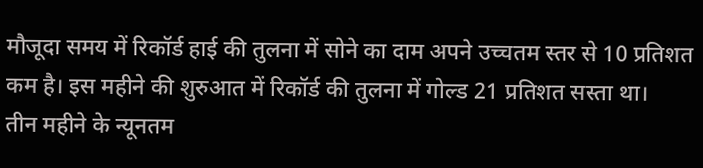मौजूदा समय में रिकॉर्ड हाई की तुलना में सोने का दाम अपने उच्चतम स्तर से 10 प्रतिशत कम है। इस महीने की शुरुआत में रिकॉर्ड की तुलना में गोल्ड 21 प्रतिशत सस्ता था।
तीन महीने के न्यूनतम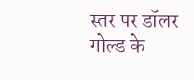स्तर पर डॉलर
गोल्ड के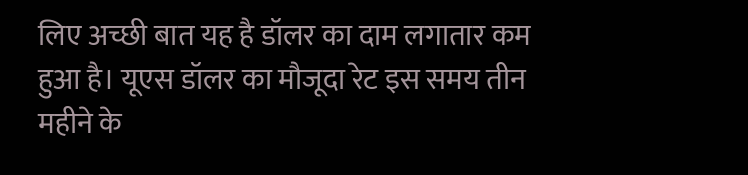लिए अच्छी बात यह है डॉलर का दाम लगातार कम हुआ है। यूएस डॉलर का मौजूदा रेट इस समय तीन महीने के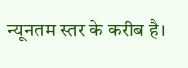न्यूनतम स्तर के करीब है।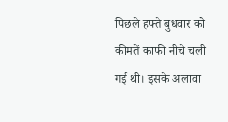पिछले हफ्ते बुधवार को कीमतें काफी नीचे चली गई थी। इसके अलावा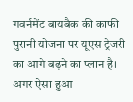गवर्नमेंट बायबैक की काफी पुरानी योजना पर यूएस ट्रेजरी का आगे बढ़ने का प्लान है। अगर ऐसा हुआ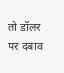तो डॉलर पर दबाव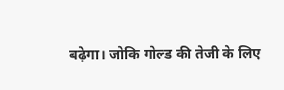बढ़ेगा। जोकि गोल्ड की तेजी के लिए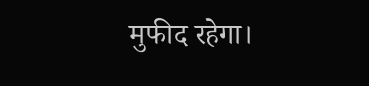मुफीद रहेगा।